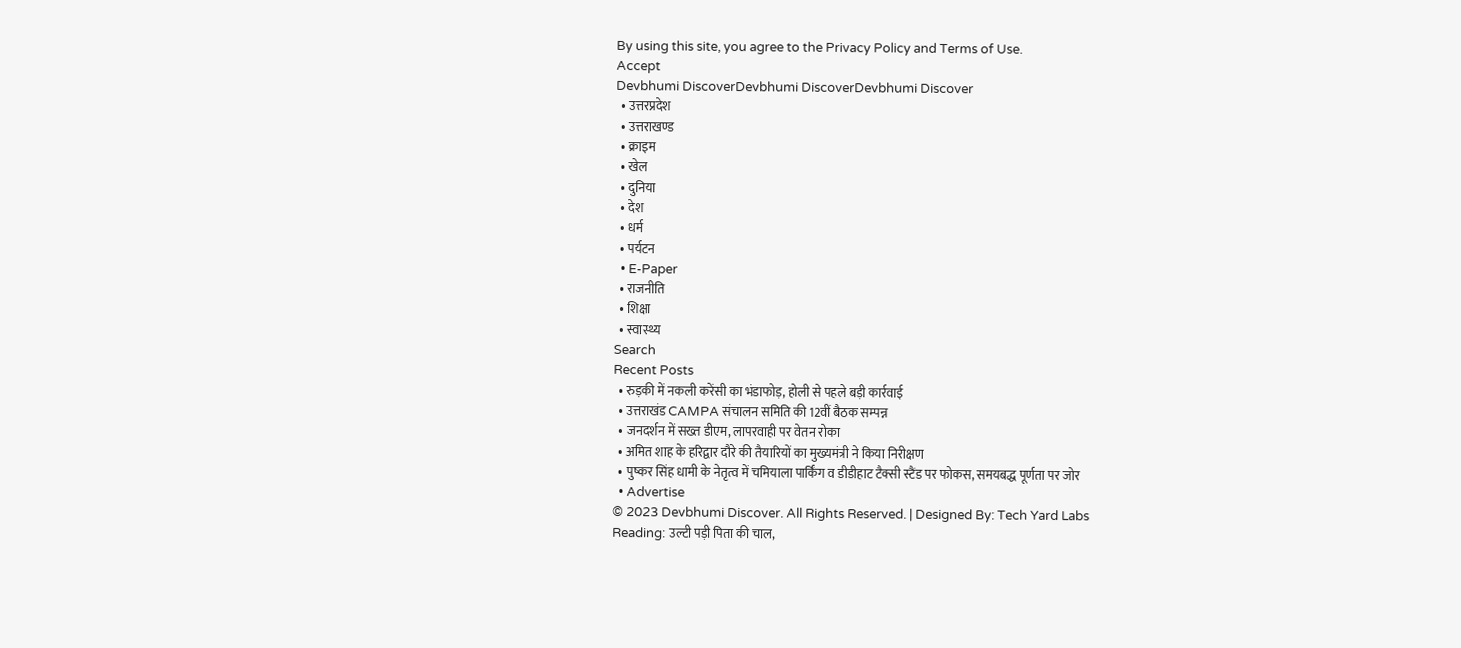By using this site, you agree to the Privacy Policy and Terms of Use.
Accept
Devbhumi DiscoverDevbhumi DiscoverDevbhumi Discover
  • उत्तरप्रदेश
  • उत्तराखण्ड
  • क्राइम
  • खेल
  • दुनिया
  • देश
  • धर्म
  • पर्यटन
  • E-Paper
  • राजनीति
  • शिक्षा
  • स्वास्थ्य
Search
Recent Posts
  • रुड़की में नकली करेंसी का भंडाफोड़, होली से पहले बड़ी कार्रवाई
  • उत्तराखंड CAMPA संचालन समिति की 12वीं बैठक सम्पन्न
  • जनदर्शन में सख्त डीएम, लापरवाही पर वेतन रोका
  • अमित शाह के हरिद्वार दौरे की तैयारियों का मुख्यमंत्री ने किया निरीक्षण
  • पुष्कर सिंह धामी के नेतृत्व में चमियाला पार्किंग व डीडीहाट टैक्सी स्टैंड पर फोकस, समयबद्ध पूर्णता पर जोर
  • Advertise
© 2023 Devbhumi Discover. All Rights Reserved. | Designed By: Tech Yard Labs
Reading: उल्टी पड़ी पिता की चाल,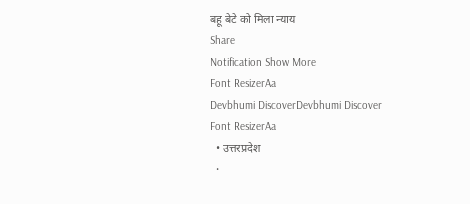बहू बेटे को मिला न्याय
Share
Notification Show More
Font ResizerAa
Devbhumi DiscoverDevbhumi Discover
Font ResizerAa
  • उत्तरप्रदेश
  •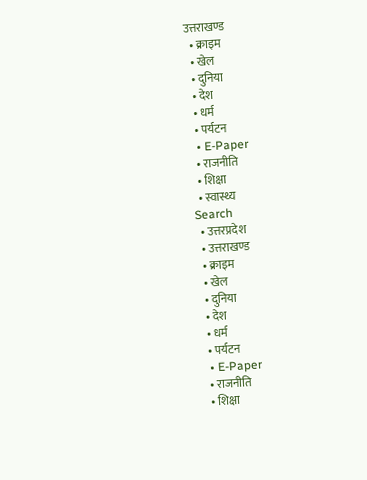उत्तराखण्ड
  • क्राइम
  • खेल
  • दुनिया
  • देश
  • धर्म
  • पर्यटन
  • E-Paper
  • राजनीति
  • शिक्षा
  • स्वास्थ्य
Search
  • उत्तरप्रदेश
  • उत्तराखण्ड
  • क्राइम
  • खेल
  • दुनिया
  • देश
  • धर्म
  • पर्यटन
  • E-Paper
  • राजनीति
  • शिक्षा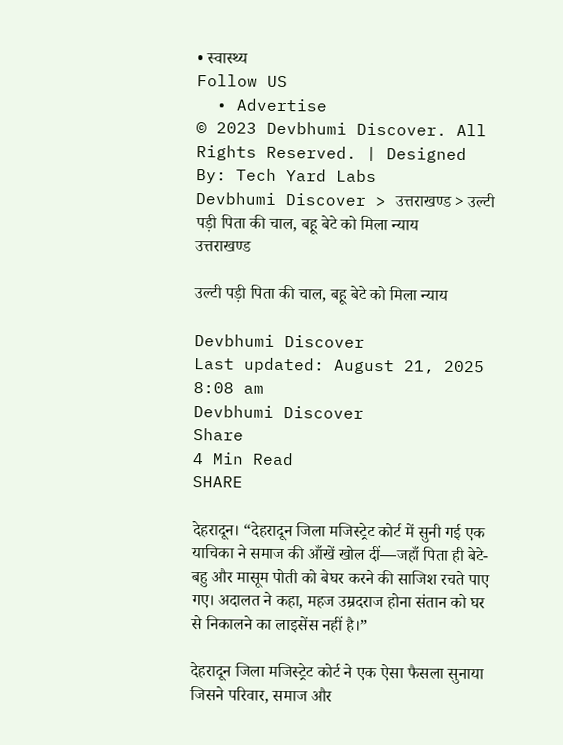• स्वास्थ्य
Follow US
  • Advertise
© 2023 Devbhumi Discover. All Rights Reserved. | Designed By: Tech Yard Labs
Devbhumi Discover > उत्तराखण्ड > उल्टी पड़ी पिता की चाल, बहू बेटे को मिला न्याय
उत्तराखण्ड

उल्टी पड़ी पिता की चाल, बहू बेटे को मिला न्याय

Devbhumi Discover
Last updated: August 21, 2025 8:08 am
Devbhumi Discover
Share
4 Min Read
SHARE

देहरादून। “देहरादून जिला मजिस्ट्रेट कोर्ट में सुनी गई एक याचिका ने समाज की आँखें खोल दीं—जहाँ पिता ही बेटे-बहु और मासूम पोती को बेघर करने की साजिश रचते पाए गए। अदालत ने कहा, महज उम्रदराज होना संतान को घर से निकालने का लाइसेंस नहीं है।”

देहरादून जिला मजिस्ट्रेट कोर्ट ने एक ऐसा फैसला सुनाया जिसने परिवार, समाज और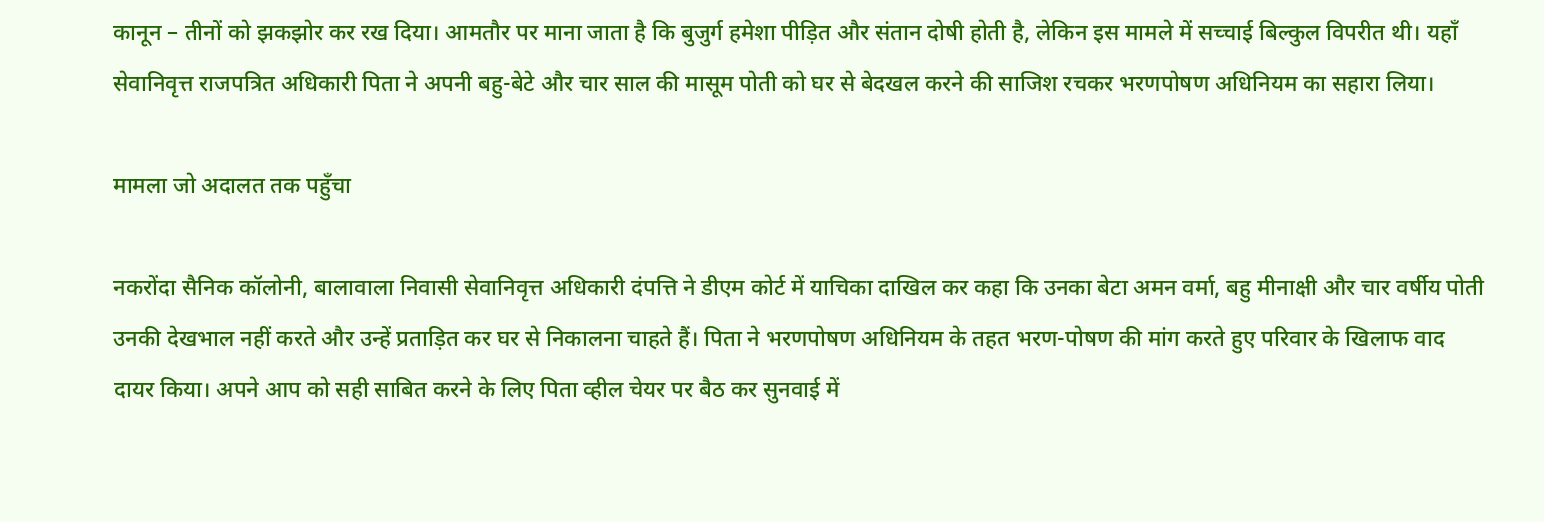कानून – तीनों को झकझोर कर रख दिया। आमतौर पर माना जाता है कि बुजुर्ग हमेशा पीड़ित और संतान दोषी होती है, लेकिन इस मामले में सच्चाई बिल्कुल विपरीत थी। यहाँ सेवानिवृत्त राजपत्रित अधिकारी पिता ने अपनी बहु-बेटे और चार साल की मासूम पोती को घर से बेदखल करने की साजिश रचकर भरणपोषण अधिनियम का सहारा लिया।

मामला जो अदालत तक पहुँचा

नकरोंदा सैनिक कॉलोनी, बालावाला निवासी सेवानिवृत्त अधिकारी दंपत्ति ने डीएम कोर्ट में याचिका दाखिल कर कहा कि उनका बेटा अमन वर्मा, बहु मीनाक्षी और चार वर्षीय पोती उनकी देखभाल नहीं करते और उन्हें प्रताड़ित कर घर से निकालना चाहते हैं। पिता ने भरणपोषण अधिनियम के तहत भरण-पोषण की मांग करते हुए परिवार के खिलाफ वाद दायर किया। अपने आप को सही साबित करने के लिए पिता व्हील चेयर पर बैठ कर सुनवाई में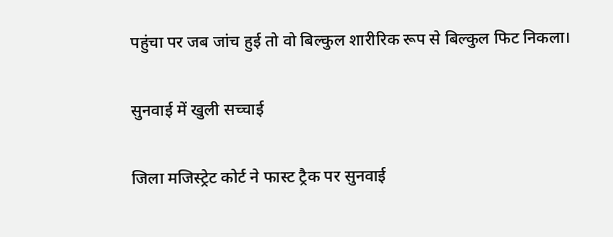पहुंचा पर जब जांच हुई तो वो बिल्कुल शारीरिक रूप से बिल्कुल फिट निकला।

सुनवाई में खुली सच्चाई

जिला मजिस्ट्रेट कोर्ट ने फास्ट ट्रैक पर सुनवाई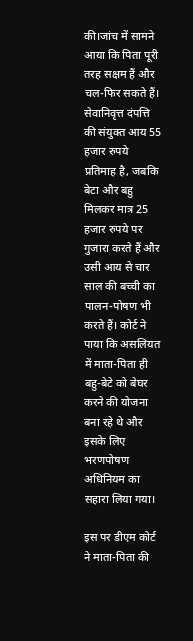की।जांच में सामने आया कि पिता पूरी तरह सक्षम हैं और चल-फिर सकते हैं। सेवानिवृत्त दंपत्ति की संयुक्त आय 55 हजार रुपये प्रतिमाह है, जबकि बेटा और बहु मिलकर मात्र 25 हजार रुपये पर गुजारा करते हैं और उसी आय से चार साल की बच्ची का पालन-पोषण भी करते हैं। कोर्ट ने पाया कि असलियत में माता-पिता ही बहु-बेटे को बेघर करने की योजना बना रहे थे और इसके लिए भरणपोषण अधिनियम का सहारा लिया गया।

इस पर डीएम कोर्ट ने माता-पिता की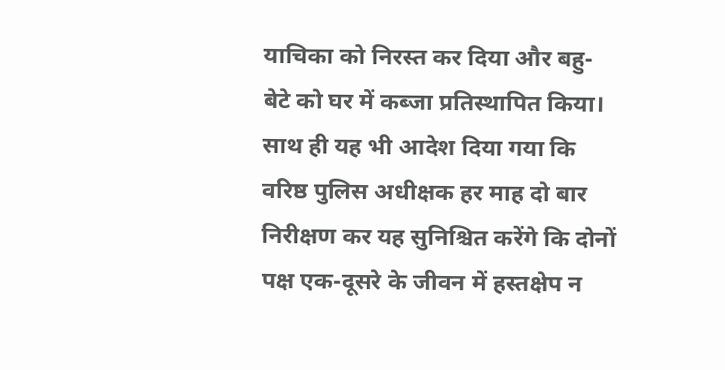याचिका को निरस्त कर दिया और बहु-बेटे को घर में कब्जा प्रतिस्थापित किया। साथ ही यह भी आदेश दिया गया कि वरिष्ठ पुलिस अधीक्षक हर माह दो बार निरीक्षण कर यह सुनिश्चित करेंगे कि दोनों पक्ष एक-दूसरे के जीवन में हस्तक्षेप न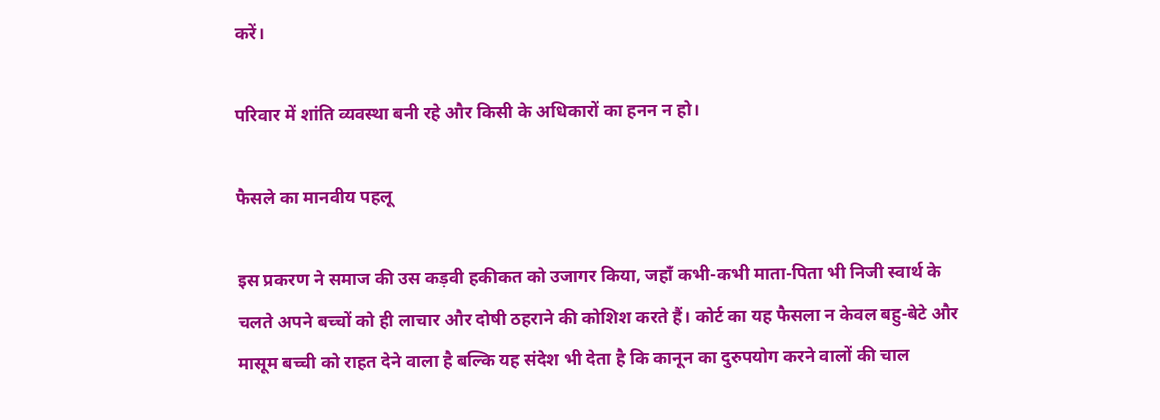करें।

परिवार में शांति व्यवस्था बनी रहे और किसी के अधिकारों का हनन न हो।

फैसले का मानवीय पहलू

इस प्रकरण ने समाज की उस कड़वी हकीकत को उजागर किया, जहाँ कभी-कभी माता-पिता भी निजी स्वार्थ के चलते अपने बच्चों को ही लाचार और दोषी ठहराने की कोशिश करते हैं। कोर्ट का यह फैसला न केवल बहु-बेटे और मासूम बच्ची को राहत देने वाला है बल्कि यह संदेश भी देता है कि कानून का दुरुपयोग करने वालों की चाल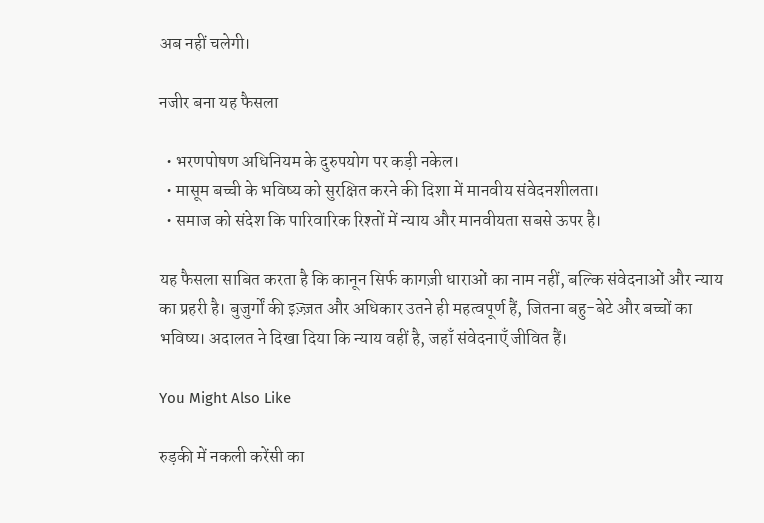अब नहीं चलेगी।

नजीर बना यह फैसला

  • भरणपोषण अधिनियम के दुरुपयोग पर कड़ी नकेल।
  • मासूम बच्ची के भविष्य को सुरक्षित करने की दिशा में मानवीय संवेदनशीलता।
  • समाज को संदेश कि पारिवारिक रिश्तों में न्याय और मानवीयता सबसे ऊपर है।

यह फैसला साबित करता है कि कानून सिर्फ कागज़ी धाराओं का नाम नहीं, बल्कि संवेदनाओं और न्याय का प्रहरी है। बुजुर्गों की इज़्ज़त और अधिकार उतने ही महत्वपूर्ण हैं, जितना बहु-बेटे और बच्चों का भविष्य। अदालत ने दिखा दिया कि न्याय वहीं है, जहाँ संवेदनाएँ जीवित हैं।

You Might Also Like

रुड़की में नकली करेंसी का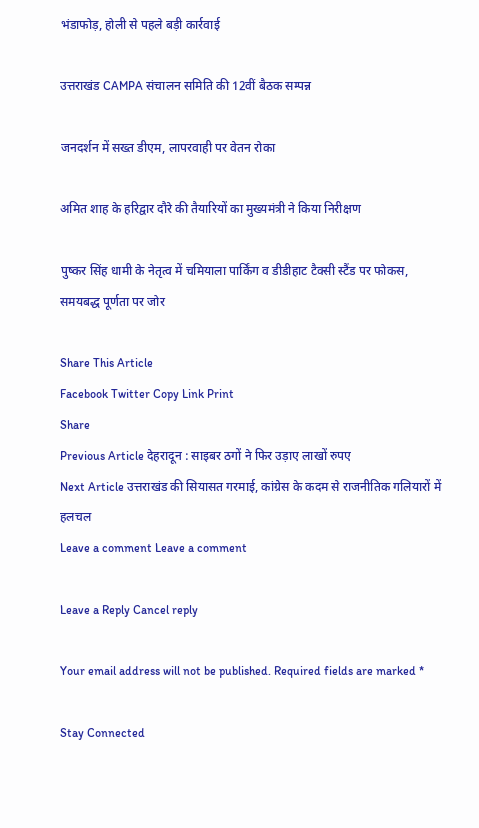भंडाफोड़, होली से पहले बड़ी कार्रवाई

उत्तराखंड CAMPA संचालन समिति की 12वीं बैठक सम्पन्न

जनदर्शन में सख्त डीएम, लापरवाही पर वेतन रोका

अमित शाह के हरिद्वार दौरे की तैयारियों का मुख्यमंत्री ने किया निरीक्षण

पुष्कर सिंह धामी के नेतृत्व में चमियाला पार्किंग व डीडीहाट टैक्सी स्टैंड पर फोकस, समयबद्ध पूर्णता पर जोर

Share This Article
Facebook Twitter Copy Link Print
Share
Previous Article देहरादून : साइबर ठगों ने फिर उड़ाए लाखों रुपए
Next Article उत्तराखंड की सियासत गरमाई, कांग्रेस के कदम से राजनीतिक गलियारों में हलचल
Leave a comment Leave a comment

Leave a Reply Cancel reply

Your email address will not be published. Required fields are marked *

Stay Connected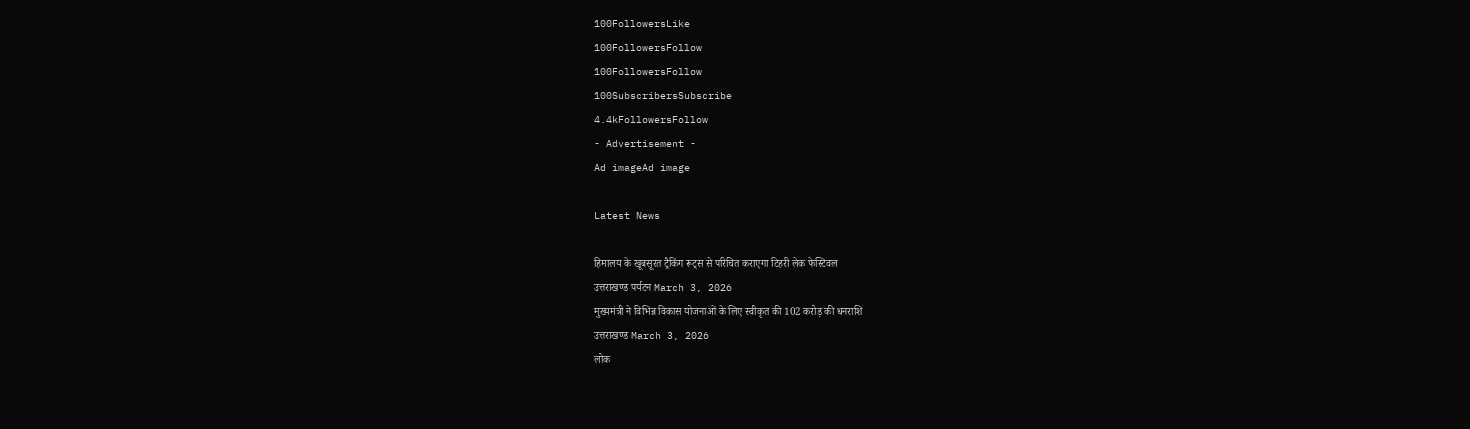100FollowersLike
100FollowersFollow
100FollowersFollow
100SubscribersSubscribe
4.4kFollowersFollow
- Advertisement -
Ad imageAd image

Latest News

हिमालय के खूबसूरत ट्रैकिंग रूट्स से परिचित कराएगा टिहरी लेक फेस्टिवल
उत्तराखण्ड पर्यटन March 3, 2026
मुख्यमंत्री ने विभिन्न विकास योजनाओं के लिए स्वीकृत की 102 करोड़ की धनराशि
उत्तराखण्ड March 3, 2026
लोक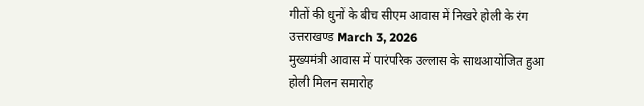गीतों की धुनों के बीच सीएम आवास में निखरे होली के रंग
उत्तराखण्ड March 3, 2026
मुख्यमंत्री आवास में पारंपरिक उल्लास के साथआयोजित हुआ होली मिलन समारोह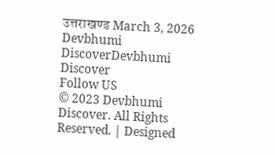उत्तराखण्ड March 3, 2026
Devbhumi DiscoverDevbhumi Discover
Follow US
© 2023 Devbhumi Discover. All Rights Reserved. | Designed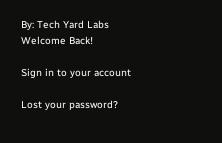By: Tech Yard Labs
Welcome Back!

Sign in to your account

Lost your password?